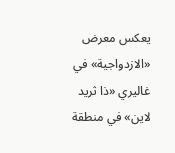يعكس معرض «الازدواجية» في غاليري «ذا ثريد لاين» في منطقة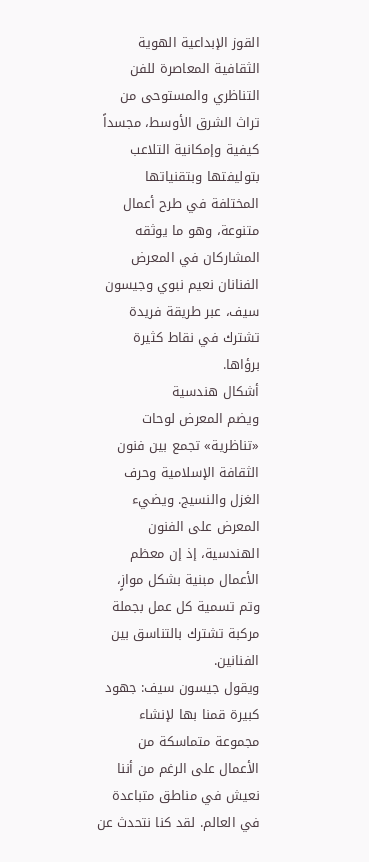القوز الإبداعية الهوية الثقافية المعاصرة للفن التناظري والمستوحى من تراث الشرق الأوسط، مجسداً كيفية وإمكانية التلاعب بتوليفتها وبتقنياتها المختلفة في طرح أعمال متنوعة، وهو ما يوثقه المشاركان في المعرض الفنانان نعيم نبوي وجيسون سيف، عبر طريقة فريدة تشترك في نقاط كثيرة برؤاها.
أشكال هندسية
ويضم المعرض لوحات «تناظرية» تجمع بين فنون الثقافة الإسلامية وحرف الغزل والنسيج. ويضيء المعرض على الفنون الهندسية، إذ إن معظم الأعمال مبنية بشكل موازٍ، وتم تسمية كل عمل بجملة مركبة تشترك بالتناسق بين الفنانين.
ويقول جيسون سيف: جهود كبيرة قمنا بها لإنشاء مجموعة متماسكة من الأعمال على الرغم من أننا نعيش في مناطق متباعدة في العالم. لقد كنا نتحدث عن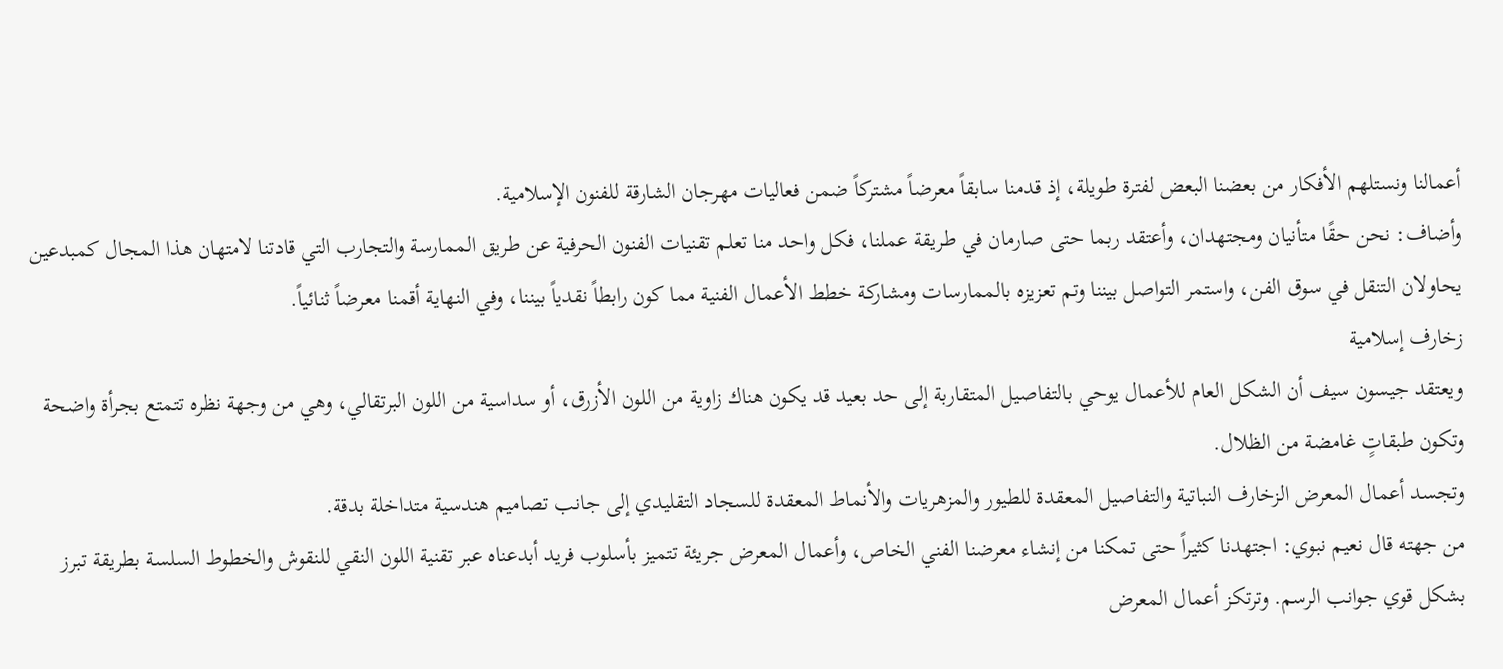أعمالنا ونستلهم الأفكار من بعضنا البعض لفترة طويلة، إذ قدمنا سابقاً معرضاً مشتركاً ضمن فعاليات مهرجان الشارقة للفنون الإسلامية.
وأضاف: نحن حقًا متأنيان ومجتهدان، وأعتقد ربما حتى صارمان في طريقة عملنا، فكل واحد منا تعلم تقنيات الفنون الحرفية عن طريق الممارسة والتجارب التي قادتنا لامتهان هذا المجال كمبدعين يحاولان التنقل في سوق الفن، واستمر التواصل بيننا وتم تعزيزه بالممارسات ومشاركة خطط الأعمال الفنية مما كون رابطاً نقدياً بيننا، وفي النهاية أقمنا معرضاً ثنائياً.
زخارف إسلامية
ويعتقد جيسون سيف أن الشكل العام للأعمال يوحي بالتفاصيل المتقاربة إلى حد بعيد قد يكون هناك زاوية من اللون الأزرق، أو سداسية من اللون البرتقالي، وهي من وجهة نظره تتمتع بجرأة واضحة وتكون طبقاتٍ غامضة من الظلال.
وتجسد أعمال المعرض الزخارف النباتية والتفاصيل المعقدة للطيور والمزهريات والأنماط المعقدة للسجاد التقليدي إلى جانب تصاميم هندسية متداخلة بدقة.
من جهته قال نعيم نبوي: اجتهدنا كثيراً حتى تمكنا من إنشاء معرضنا الفني الخاص، وأعمال المعرض جريئة تتميز بأسلوب فريد أبدعناه عبر تقنية اللون النقي للنقوش والخطوط السلسة بطريقة تبرز بشكل قوي جوانب الرسم. وترتكز أعمال المعرض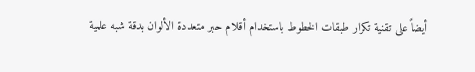أيضاً على تقنية تكرار طبقات الخطوط باستخدام أقلام حبر متعددة الألوان بدقة شبه علمية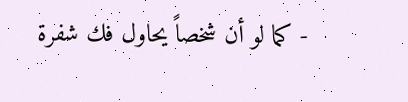- كما لو أن شخصاً يحاول فك شفرة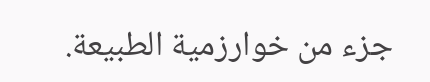جزء من خوارزمية الطبيعة.